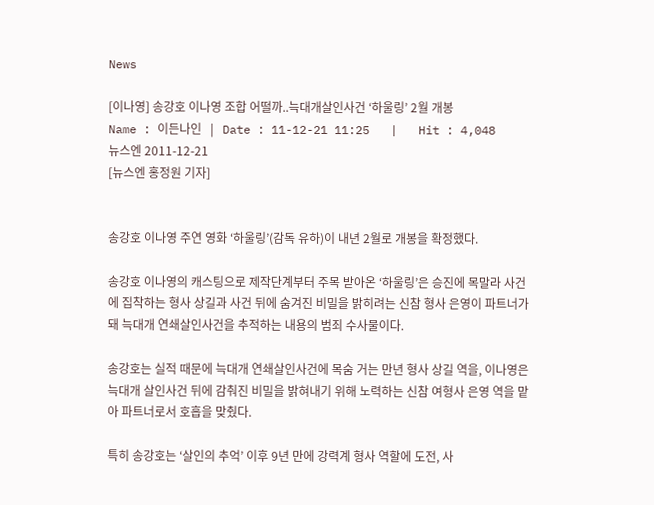News

[이나영] 송강호 이나영 조합 어떨까..늑대개살인사건 ‘하울링’ 2월 개봉
Name : 이든나인   |   Date : 11-12-21 11:25   |   Hit : 4,048
뉴스엔 2011-12-21
[뉴스엔 홍정원 기자]


송강호 이나영 주연 영화 ‘하울링’(감독 유하)이 내년 2월로 개봉을 확정했다.

송강호 이나영의 캐스팅으로 제작단계부터 주목 받아온 ‘하울링’은 승진에 목말라 사건에 집착하는 형사 상길과 사건 뒤에 숨겨진 비밀을 밝히려는 신참 형사 은영이 파트너가 돼 늑대개 연쇄살인사건을 추적하는 내용의 범죄 수사물이다.

송강호는 실적 때문에 늑대개 연쇄살인사건에 목숨 거는 만년 형사 상길 역을, 이나영은 늑대개 살인사건 뒤에 감춰진 비밀을 밝혀내기 위해 노력하는 신참 여형사 은영 역을 맡아 파트너로서 호흡을 맞췄다.

특히 송강호는 ‘살인의 추억’ 이후 9년 만에 강력계 형사 역할에 도전, 사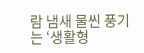람 냄새 물씬 풍기는 ‘생활형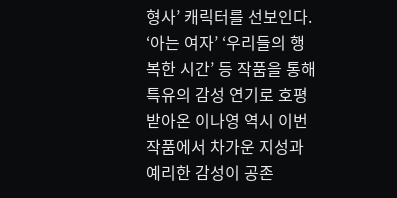형사’ 캐릭터를 선보인다. ‘아는 여자’ ‘우리들의 행복한 시간’ 등 작품을 통해 특유의 감성 연기로 호평 받아온 이나영 역시 이번 작품에서 차가운 지성과 예리한 감성이 공존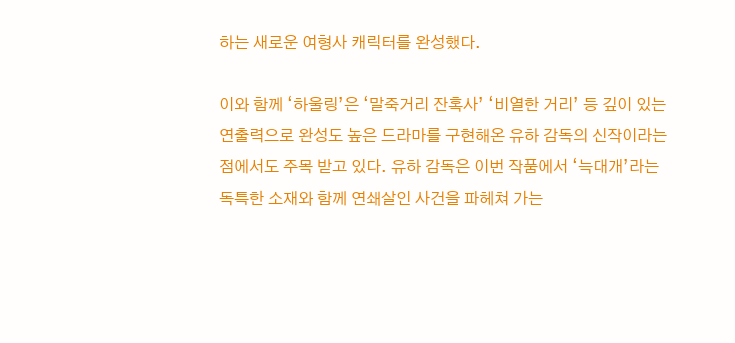하는 새로운 여형사 캐릭터를 완성했다.

이와 함께 ‘하울링’은 ‘말죽거리 잔혹사’ ‘비열한 거리’ 등 깊이 있는 연출력으로 완성도 높은 드라마를 구현해온 유하 감독의 신작이라는 점에서도 주목 받고 있다. 유하 감독은 이번 작품에서 ‘늑대개’라는 독특한 소재와 함께 연쇄살인 사건을 파헤쳐 가는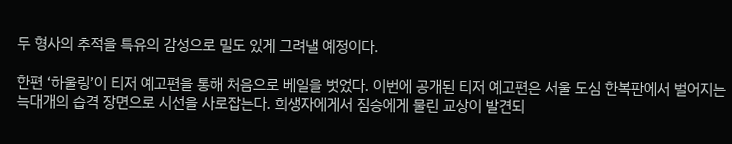두 형사의 추적을 특유의 감성으로 밀도 있게 그려낼 예정이다.

한편 ‘하울링’이 티저 예고편을 통해 처음으로 베일을 벗었다. 이번에 공개된 티저 예고편은 서울 도심 한복판에서 벌어지는 늑대개의 습격 장면으로 시선을 사로잡는다. 희생자에게서 짐승에게 물린 교상이 발견되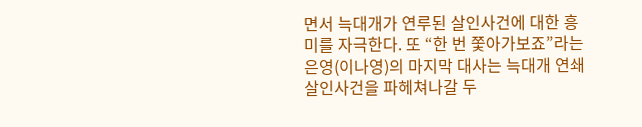면서 늑대개가 연루된 살인사건에 대한 흥미를 자극한다. 또 “한 번 쫓아가보죠”라는 은영(이나영)의 마지막 대사는 늑대개 연쇄살인사건을 파헤쳐나갈 두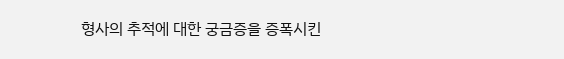형사의 추적에 대한 궁금증을 증폭시킨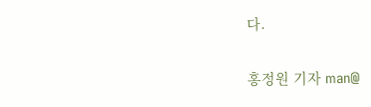다.

홍정원 기자 man@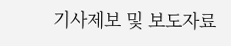기사제보 및 보도자료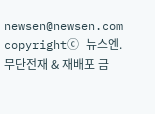newsen@newsen.com
copyrightⓒ 뉴스엔. 무단전재 & 재배포 금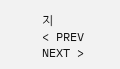지
< PREV    NEXT >